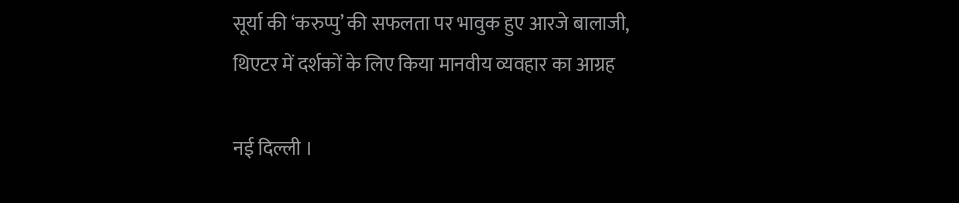सूर्या की ‘करुप्पु’ की सफलता पर भावुक हुए आरजे बालाजी, थिएटर में दर्शकों के लिए किया मानवीय व्यवहार का आग्रह

नई दिल्ली ।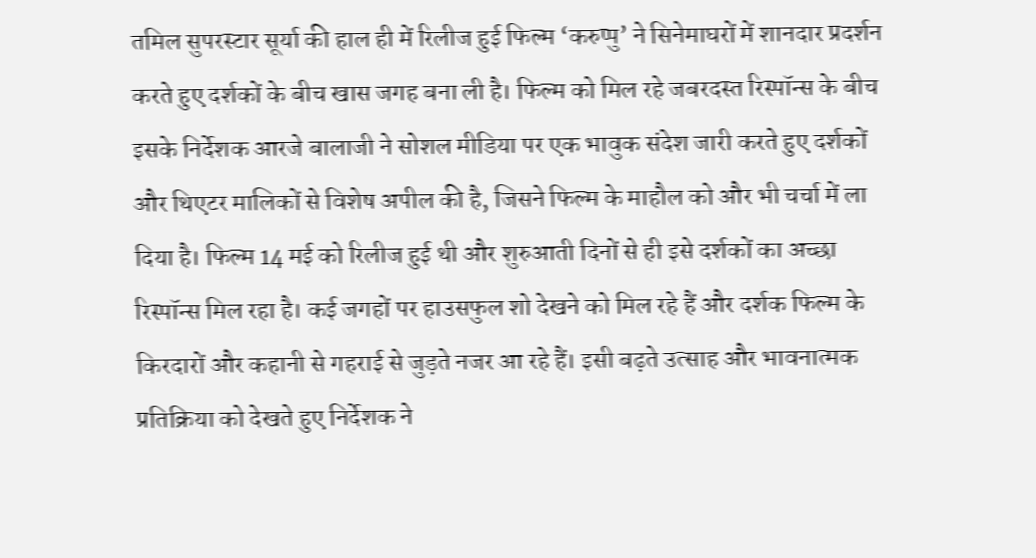तमिल सुपरस्टार सूर्या की हाल ही में रिलीज हुई फिल्म ‘करुप्पु’ ने सिनेमाघरों में शानदार प्रदर्शन करते हुए दर्शकों के बीच खास जगह बना ली है। फिल्म को मिल रहे जबरदस्त रिस्पॉन्स के बीच इसके निर्देशक आरजे बालाजी ने सोशल मीडिया पर एक भावुक संदेश जारी करते हुए दर्शकों और थिएटर मालिकों से विशेष अपील की है, जिसने फिल्म के माहौल को और भी चर्चा में ला दिया है। फिल्म 14 मई को रिलीज हुई थी और शुरुआती दिनों से ही इसे दर्शकों का अच्छा रिस्पॉन्स मिल रहा है। कई जगहों पर हाउसफुल शो देखने को मिल रहे हैं और दर्शक फिल्म के किरदारों और कहानी से गहराई से जुड़ते नजर आ रहे हैं। इसी बढ़ते उत्साह और भावनात्मक प्रतिक्रिया को देखते हुए निर्देशक ने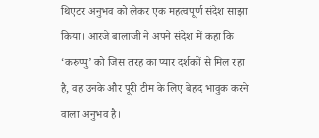थिएटर अनुभव को लेकर एक महत्वपूर्ण संदेश साझा किया। आरजे बालाजी ने अपने संदेश में कहा कि ‘करुप्पु’ को जिस तरह का प्यार दर्शकों से मिल रहा है, वह उनके और पूरी टीम के लिए बेहद भावुक करने वाला अनुभव है।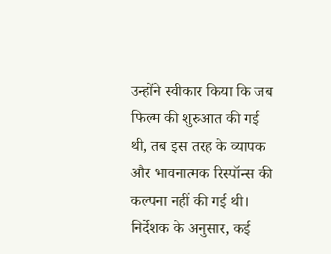उन्होंने स्वीकार किया कि जब फिल्म की शुरुआत की गई थी, तब इस तरह के व्यापक और भावनात्मक रिस्पॉन्स की कल्पना नहीं की गई थी। निर्देशक के अनुसार, कई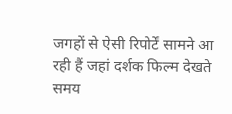जगहों से ऐसी रिपोर्टें सामने आ रही हैं जहां दर्शक फिल्म देखते समय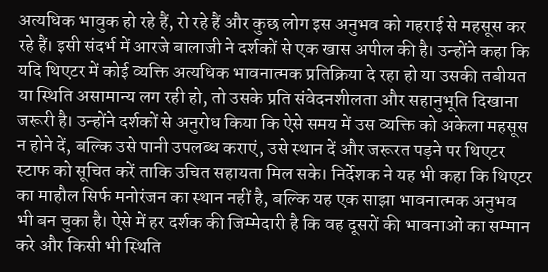अत्यधिक भावुक हो रहे हैं, रो रहे हैं और कुछ लोग इस अनुभव को गहराई से महसूस कर रहे हैं। इसी संदर्भ में आरजे बालाजी ने दर्शकों से एक खास अपील की है। उन्होंने कहा कि यदि थिएटर में कोई व्यक्ति अत्यधिक भावनात्मक प्रतिक्रिया दे रहा हो या उसकी तबीयत या स्थिति असामान्य लग रही हो, तो उसके प्रति संवेदनशीलता और सहानुभूति दिखाना जरूरी है। उन्होंने दर्शकों से अनुरोध किया कि ऐसे समय में उस व्यक्ति को अकेला महसूस न होने दें, बल्कि उसे पानी उपलब्ध कराएं, उसे स्थान दें और जरूरत पड़ने पर थिएटर स्टाफ को सूचित करें ताकि उचित सहायता मिल सके। निर्देशक ने यह भी कहा कि थिएटर का माहौल सिर्फ मनोरंजन का स्थान नहीं है, बल्कि यह एक साझा भावनात्मक अनुभव भी बन चुका है। ऐसे में हर दर्शक की जिम्मेदारी है कि वह दूसरों की भावनाओं का सम्मान करे और किसी भी स्थिति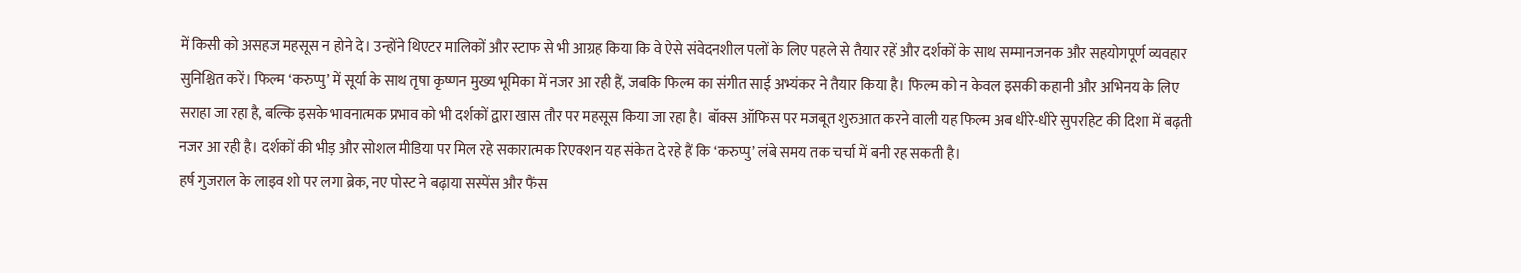में किसी को असहज महसूस न होने दे। उन्होंने थिएटर मालिकों और स्टाफ से भी आग्रह किया कि वे ऐसे संवेदनशील पलों के लिए पहले से तैयार रहें और दर्शकों के साथ सम्मानजनक और सहयोगपूर्ण व्यवहार सुनिश्चित करें। फिल्म ‘करुप्पु’ में सूर्या के साथ तृषा कृष्णन मुख्य भूमिका में नजर आ रही हैं, जबकि फिल्म का संगीत साई अभ्यंकर ने तैयार किया है। फिल्म को न केवल इसकी कहानी और अभिनय के लिए सराहा जा रहा है, बल्कि इसके भावनात्मक प्रभाव को भी दर्शकों द्वारा खास तौर पर महसूस किया जा रहा है। बॉक्स ऑफिस पर मजबूत शुरुआत करने वाली यह फिल्म अब धीरे-धीरे सुपरहिट की दिशा में बढ़ती नजर आ रही है। दर्शकों की भीड़ और सोशल मीडिया पर मिल रहे सकारात्मक रिएक्शन यह संकेत दे रहे हैं कि ‘करुप्पु’ लंबे समय तक चर्चा में बनी रह सकती है।
हर्ष गुजराल के लाइव शो पर लगा ब्रेक, नए पोस्ट ने बढ़ाया सस्पेंस और फैंस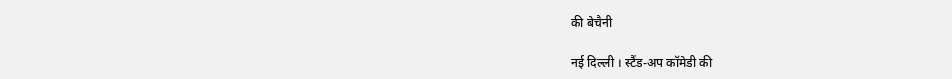की बेचैनी

नई दिल्ली । स्टैंड-अप कॉमेडी की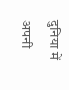दुनिया में अपनी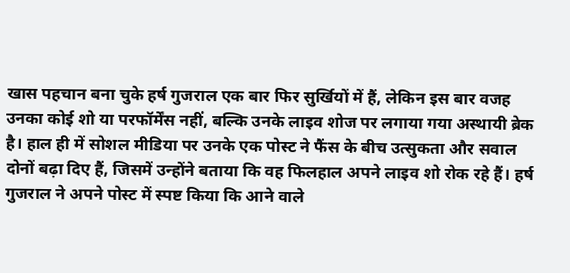खास पहचान बना चुके हर्ष गुजराल एक बार फिर सुर्खियों में हैं, लेकिन इस बार वजह उनका कोई शो या परफॉर्मेंस नहीं, बल्कि उनके लाइव शोज पर लगाया गया अस्थायी ब्रेक है। हाल ही में सोशल मीडिया पर उनके एक पोस्ट ने फैंस के बीच उत्सुकता और सवाल दोनों बढ़ा दिए हैं, जिसमें उन्होंने बताया कि वह फिलहाल अपने लाइव शो रोक रहे हैं। हर्ष गुजराल ने अपने पोस्ट में स्पष्ट किया कि आने वाले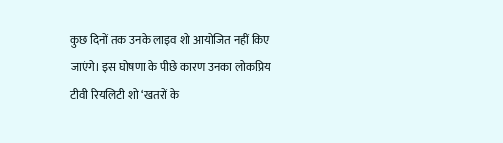कुछ दिनों तक उनके लाइव शो आयोजित नहीं किए जाएंगे। इस घोषणा के पीछे कारण उनका लोकप्रिय टीवी रियलिटी शो ‘खतरों के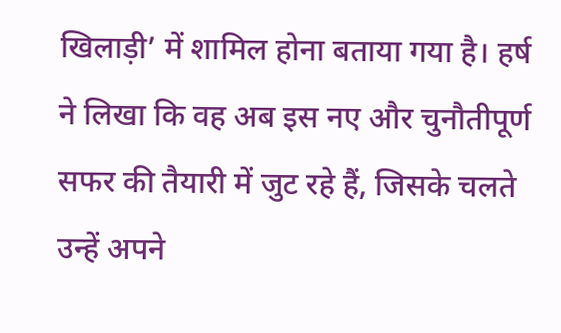खिलाड़ी’ में शामिल होना बताया गया है। हर्ष ने लिखा कि वह अब इस नए और चुनौतीपूर्ण सफर की तैयारी में जुट रहे हैं, जिसके चलते उन्हें अपने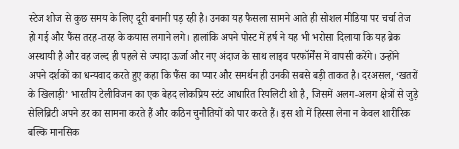स्टेज शोज से कुछ समय के लिए दूरी बनानी पड़ रही है। उनका यह फैसला सामने आते ही सोशल मीडिया पर चर्चा तेज हो गई और फैंस तरह-तरह के कयास लगाने लगे। हालांकि अपने पोस्ट में हर्ष ने यह भी भरोसा दिलाया कि यह ब्रेक अस्थायी है और वह जल्द ही पहले से ज्यादा ऊर्जा और नए अंदाज के साथ लाइव परफॉर्मेंस में वापसी करेंगे। उन्होंने अपने दर्शकों का धन्यवाद करते हुए कहा कि फैंस का प्यार और समर्थन ही उनकी सबसे बड़ी ताकत है। दरअसल, ‘खतरों के खिलाड़ी’ भारतीय टेलीविजन का एक बेहद लोकप्रिय स्टंट आधारित रियलिटी शो है, जिसमें अलग-अलग क्षेत्रों से जुड़े सेलिब्रिटी अपने डर का सामना करते हैं और कठिन चुनौतियों को पार करते हैं। इस शो में हिस्सा लेना न केवल शारीरिक बल्कि मानसिक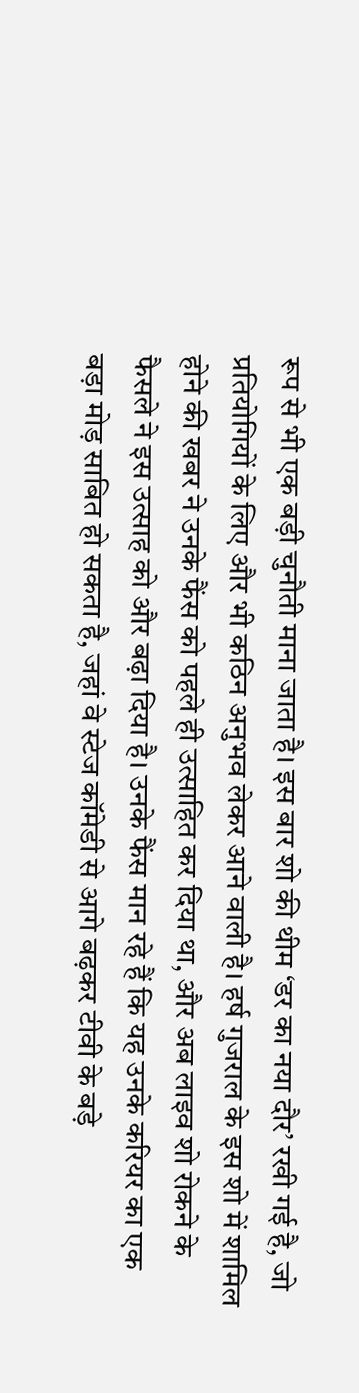रूप से भी एक बड़ी चुनौती माना जाता है। इस बार शो की थीम ‘डर का नया दौर’ रखी गई है, जो प्रतियोगियों के लिए और भी कठिन अनुभव लेकर आने वाली है। हर्ष गुजराल के इस शो में शामिल होने की खबर ने उनके फैंस को पहले ही उत्साहित कर दिया था, और अब लाइव शो रोकने के फैसले ने इस उत्साह को और बढ़ा दिया है। उनके फैंस मान रहे हैं कि यह उनके करियर का एक बड़ा मोड़ साबित हो सकता है, जहां वे स्टेज कॉमेडी से आगे बढ़कर टीवी के बड़े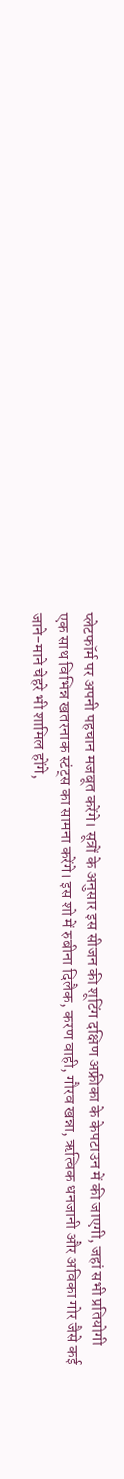प्लेटफॉर्म पर अपनी पहचान मजबूत करेंगे। सूत्रों के अनुसार इस सीजन की शूटिंग दक्षिण अफ्रीका के केपटाउन में की जाएगी, जहां सभी प्रतियोगी एक साथ विभिन्न खतरनाक स्टंट्स का सामना करेंगे। इस शो में रुबीना दिलैक, करण वाही, गौरव खन्ना, ऋत्विक धनजानी और अविका गोर जैसे कई जाने-माने चेहरे भी शामिल होंगे,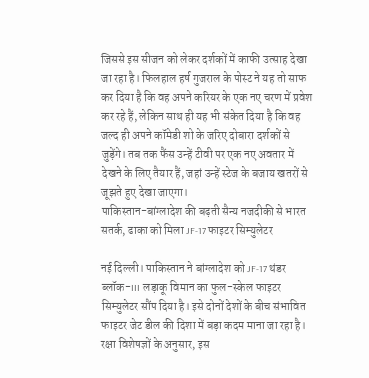जिससे इस सीजन को लेकर दर्शकों में काफी उत्साह देखा जा रहा है। फिलहाल हर्ष गुजराल के पोस्ट ने यह तो साफ कर दिया है कि वह अपने करियर के एक नए चरण में प्रवेश कर रहे हैं, लेकिन साथ ही यह भी संकेत दिया है कि वह जल्द ही अपने कॉमेडी शो के जरिए दोबारा दर्शकों से जुड़ेंगे। तब तक फैंस उन्हें टीवी पर एक नए अवतार में देखने के लिए तैयार हैं, जहां उन्हें स्टेज के बजाय खतरों से जूझते हुए देखा जाएगा।
पाकिस्तान-बांग्लादेश की बढ़ती सैन्य नजदीकी से भारत सतर्क, ढाका को मिला JF-17 फाइटर सिम्युलेटर

नई दिल्ली। पाकिस्तान ने बांग्लादेश को JF-17 थंडर ब्लॉक-III लड़ाकू विमान का फुल-स्केल फाइटर सिम्युलेटर सौंप दिया है। इसे दोनों देशों के बीच संभावित फाइटर जेट डील की दिशा में बड़ा कदम माना जा रहा है। रक्षा विशेषज्ञों के अनुसार, इस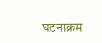घटनाक्रम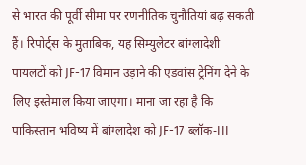से भारत की पूर्वी सीमा पर रणनीतिक चुनौतियां बढ़ सकती हैं। रिपोर्ट्स के मुताबिक, यह सिम्युलेटर बांग्लादेशी पायलटों को JF-17 विमान उड़ाने की एडवांस ट्रेनिंग देने के लिए इस्तेमाल किया जाएगा। माना जा रहा है कि पाकिस्तान भविष्य में बांग्लादेश को JF-17 ब्लॉक-III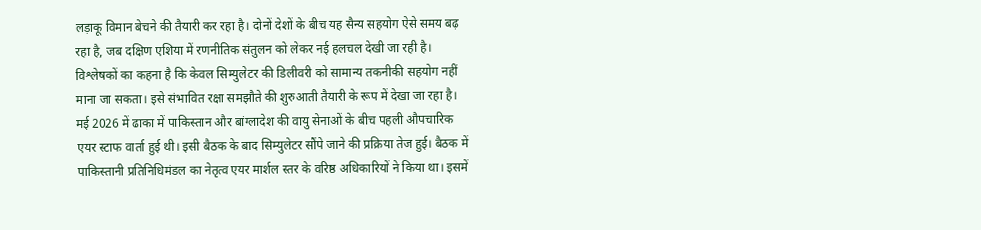लड़ाकू विमान बेचने की तैयारी कर रहा है। दोनों देशों के बीच यह सैन्य सहयोग ऐसे समय बढ़ रहा है, जब दक्षिण एशिया में रणनीतिक संतुलन को लेकर नई हलचल देखी जा रही है। विश्लेषकों का कहना है कि केवल सिम्युलेटर की डिलीवरी को सामान्य तकनीकी सहयोग नहीं माना जा सकता। इसे संभावित रक्षा समझौते की शुरुआती तैयारी के रूप में देखा जा रहा है। मई 2026 में ढाका में पाकिस्तान और बांग्लादेश की वायु सेनाओं के बीच पहली औपचारिक एयर स्टाफ वार्ता हुई थी। इसी बैठक के बाद सिम्युलेटर सौंपे जाने की प्रक्रिया तेज हुई। बैठक में पाकिस्तानी प्रतिनिधिमंडल का नेतृत्व एयर मार्शल स्तर के वरिष्ठ अधिकारियों ने किया था। इसमें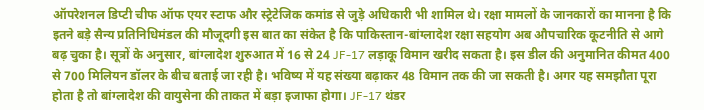ऑपरेशनल डिप्टी चीफ ऑफ एयर स्टाफ और स्ट्रेटेजिक कमांड से जुड़े अधिकारी भी शामिल थे। रक्षा मामलों के जानकारों का मानना है कि इतने बड़े सैन्य प्रतिनिधिमंडल की मौजूदगी इस बात का संकेत है कि पाकिस्तान-बांग्लादेश रक्षा सहयोग अब औपचारिक कूटनीति से आगे बढ़ चुका है। सूत्रों के अनुसार, बांग्लादेश शुरुआत में 16 से 24 JF-17 लड़ाकू विमान खरीद सकता है। इस डील की अनुमानित कीमत 400 से 700 मिलियन डॉलर के बीच बताई जा रही है। भविष्य में यह संख्या बढ़ाकर 48 विमान तक की जा सकती है। अगर यह समझौता पूरा होता है तो बांग्लादेश की वायुसेना की ताकत में बड़ा इजाफा होगा। JF-17 थंडर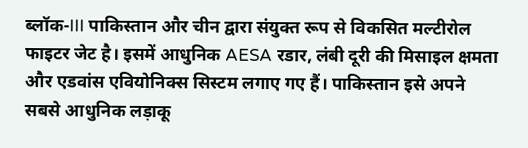ब्लॉक-III पाकिस्तान और चीन द्वारा संयुक्त रूप से विकसित मल्टीरोल फाइटर जेट है। इसमें आधुनिक AESA रडार, लंबी दूरी की मिसाइल क्षमता और एडवांस एवियोनिक्स सिस्टम लगाए गए हैं। पाकिस्तान इसे अपने सबसे आधुनिक लड़ाकू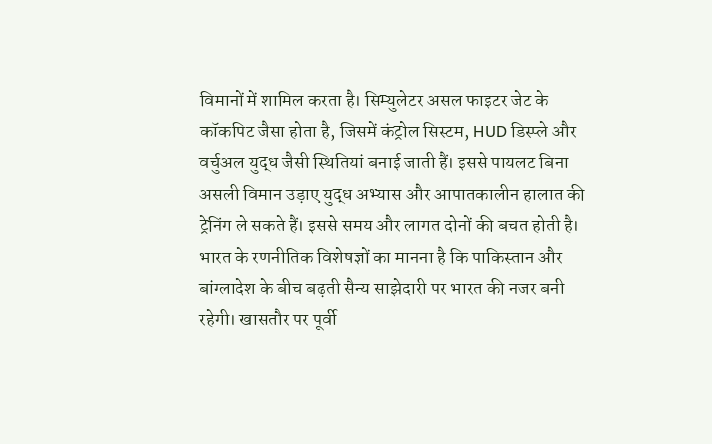विमानों में शामिल करता है। सिम्युलेटर असल फाइटर जेट के कॉकपिट जैसा होता है, जिसमें कंट्रोल सिस्टम, HUD डिस्प्ले और वर्चुअल युद्ध जैसी स्थितियां बनाई जाती हैं। इससे पायलट बिना असली विमान उड़ाए युद्ध अभ्यास और आपातकालीन हालात की ट्रेनिंग ले सकते हैं। इससे समय और लागत दोनों की बचत होती है। भारत के रणनीतिक विशेषज्ञों का मानना है कि पाकिस्तान और बांग्लादेश के बीच बढ़ती सैन्य साझेदारी पर भारत की नजर बनी रहेगी। खासतौर पर पूर्वी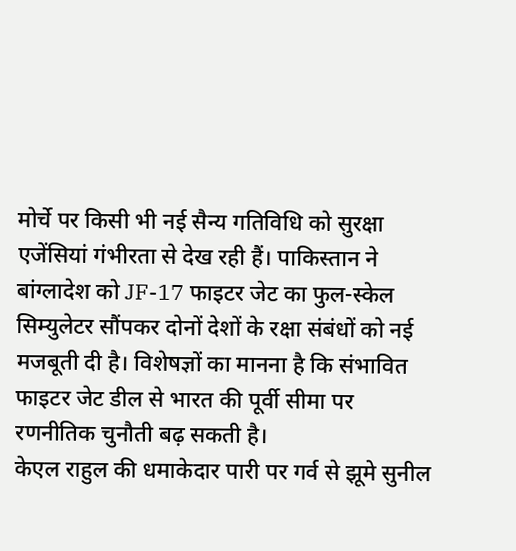मोर्चे पर किसी भी नई सैन्य गतिविधि को सुरक्षा एजेंसियां गंभीरता से देख रही हैं। पाकिस्तान ने बांग्लादेश को JF-17 फाइटर जेट का फुल-स्केल सिम्युलेटर सौंपकर दोनों देशों के रक्षा संबंधों को नई मजबूती दी है। विशेषज्ञों का मानना है कि संभावित फाइटर जेट डील से भारत की पूर्वी सीमा पर रणनीतिक चुनौती बढ़ सकती है।
केएल राहुल की धमाकेदार पारी पर गर्व से झूमे सुनील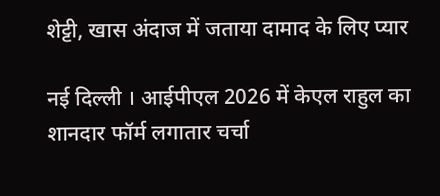शेट्टी, खास अंदाज में जताया दामाद के लिए प्यार

नई दिल्ली । आईपीएल 2026 में केएल राहुल का शानदार फॉर्म लगातार चर्चा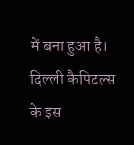में बना हुआ है। दिल्ली कैपिटल्स के इस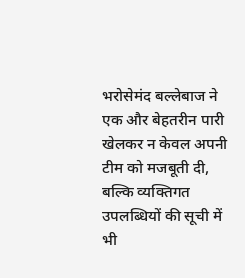भरोसेमंद बल्लेबाज ने एक और बेहतरीन पारी खेलकर न केवल अपनी टीम को मजबूती दी, बल्कि व्यक्तिगत उपलब्धियों की सूची में भी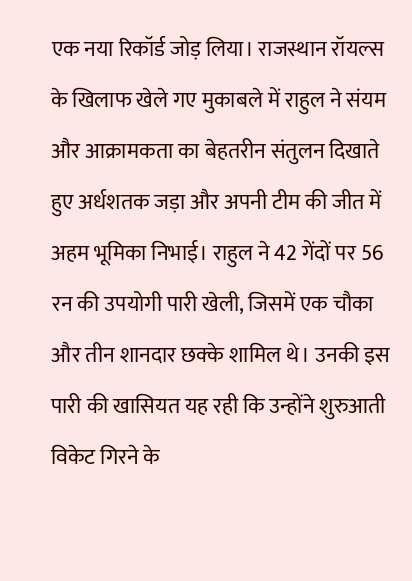एक नया रिकॉर्ड जोड़ लिया। राजस्थान रॉयल्स के खिलाफ खेले गए मुकाबले में राहुल ने संयम और आक्रामकता का बेहतरीन संतुलन दिखाते हुए अर्धशतक जड़ा और अपनी टीम की जीत में अहम भूमिका निभाई। राहुल ने 42 गेंदों पर 56 रन की उपयोगी पारी खेली, जिसमें एक चौका और तीन शानदार छक्के शामिल थे। उनकी इस पारी की खासियत यह रही कि उन्होंने शुरुआती विकेट गिरने के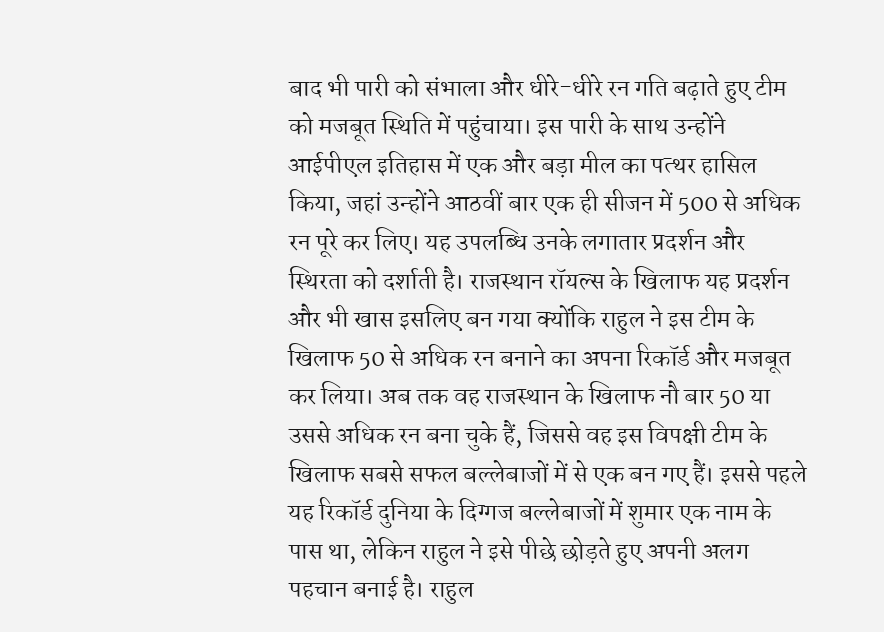बाद भी पारी को संभाला और धीरे-धीरे रन गति बढ़ाते हुए टीम को मजबूत स्थिति में पहुंचाया। इस पारी के साथ उन्होंने आईपीएल इतिहास में एक और बड़ा मील का पत्थर हासिल किया, जहां उन्होंने आठवीं बार एक ही सीजन में 500 से अधिक रन पूरे कर लिए। यह उपलब्धि उनके लगातार प्रदर्शन और स्थिरता को दर्शाती है। राजस्थान रॉयल्स के खिलाफ यह प्रदर्शन और भी खास इसलिए बन गया क्योंकि राहुल ने इस टीम के खिलाफ 50 से अधिक रन बनाने का अपना रिकॉर्ड और मजबूत कर लिया। अब तक वह राजस्थान के खिलाफ नौ बार 50 या उससे अधिक रन बना चुके हैं, जिससे वह इस विपक्षी टीम के खिलाफ सबसे सफल बल्लेबाजों में से एक बन गए हैं। इससे पहले यह रिकॉर्ड दुनिया के दिग्गज बल्लेबाजों में शुमार एक नाम के पास था, लेकिन राहुल ने इसे पीछे छोड़ते हुए अपनी अलग पहचान बनाई है। राहुल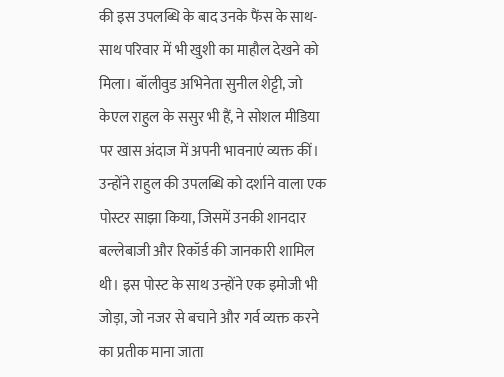की इस उपलब्धि के बाद उनके फैंस के साथ-साथ परिवार में भी खुशी का माहौल देखने को मिला। बॉलीवुड अभिनेता सुनील शेट्टी, जो केएल राहुल के ससुर भी हैं, ने सोशल मीडिया पर खास अंदाज में अपनी भावनाएं व्यक्त कीं। उन्होंने राहुल की उपलब्धि को दर्शाने वाला एक पोस्टर साझा किया, जिसमें उनकी शानदार बल्लेबाजी और रिकॉर्ड की जानकारी शामिल थी। इस पोस्ट के साथ उन्होंने एक इमोजी भी जोड़ा, जो नजर से बचाने और गर्व व्यक्त करने का प्रतीक माना जाता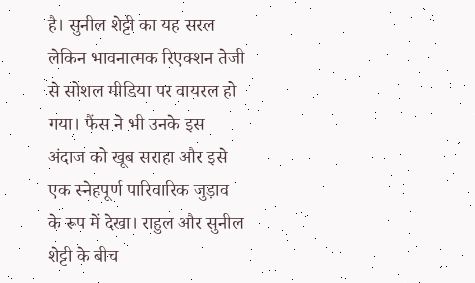है। सुनील शेट्टी का यह सरल लेकिन भावनात्मक रिएक्शन तेजी से सोशल मीडिया पर वायरल हो गया। फैंस ने भी उनके इस अंदाज को खूब सराहा और इसे एक स्नेहपूर्ण पारिवारिक जुड़ाव के रूप में देखा। राहुल और सुनील शेट्टी के बीच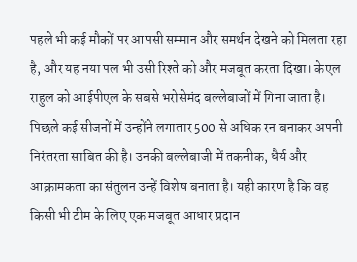पहले भी कई मौकों पर आपसी सम्मान और समर्थन देखने को मिलता रहा है, और यह नया पल भी उसी रिश्ते को और मजबूत करता दिखा। केएल राहुल को आईपीएल के सबसे भरोसेमंद बल्लेबाजों में गिना जाता है। पिछले कई सीजनों में उन्होंने लगातार 500 से अधिक रन बनाकर अपनी निरंतरता साबित की है। उनकी बल्लेबाजी में तकनीक, धैर्य और आक्रामकता का संतुलन उन्हें विशेष बनाता है। यही कारण है कि वह किसी भी टीम के लिए एक मजबूत आधार प्रदान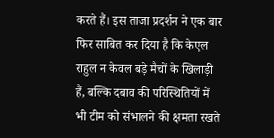करते हैं। इस ताजा प्रदर्शन ने एक बार फिर साबित कर दिया है कि केएल राहुल न केवल बड़े मैचों के खिलाड़ी हैं, बल्कि दबाव की परिस्थितियों में भी टीम को संभालने की क्षमता रखते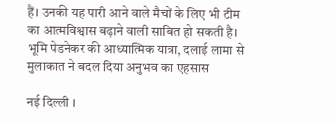हैं। उनकी यह पारी आने वाले मैचों के लिए भी टीम का आत्मविश्वास बढ़ाने वाली साबित हो सकती है।
भूमि पेडनेकर की आध्यात्मिक यात्रा, दलाई लामा से मुलाकात ने बदल दिया अनुभव का एहसास

नई दिल्ली ।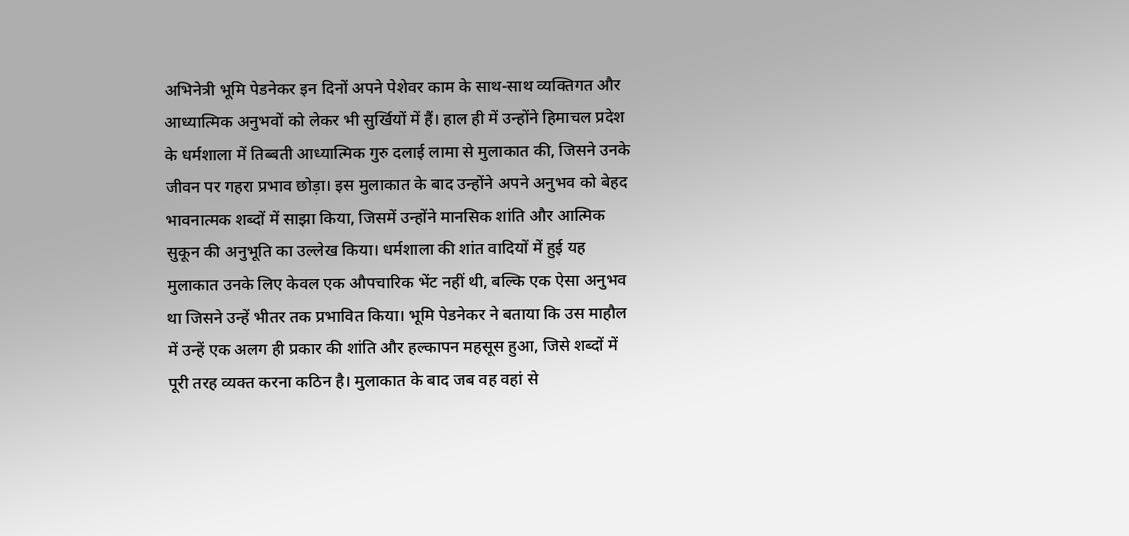अभिनेत्री भूमि पेडनेकर इन दिनों अपने पेशेवर काम के साथ-साथ व्यक्तिगत और आध्यात्मिक अनुभवों को लेकर भी सुर्खियों में हैं। हाल ही में उन्होंने हिमाचल प्रदेश के धर्मशाला में तिब्बती आध्यात्मिक गुरु दलाई लामा से मुलाकात की, जिसने उनके जीवन पर गहरा प्रभाव छोड़ा। इस मुलाकात के बाद उन्होंने अपने अनुभव को बेहद भावनात्मक शब्दों में साझा किया, जिसमें उन्होंने मानसिक शांति और आत्मिक सुकून की अनुभूति का उल्लेख किया। धर्मशाला की शांत वादियों में हुई यह मुलाकात उनके लिए केवल एक औपचारिक भेंट नहीं थी, बल्कि एक ऐसा अनुभव था जिसने उन्हें भीतर तक प्रभावित किया। भूमि पेडनेकर ने बताया कि उस माहौल में उन्हें एक अलग ही प्रकार की शांति और हल्कापन महसूस हुआ, जिसे शब्दों में पूरी तरह व्यक्त करना कठिन है। मुलाकात के बाद जब वह वहां से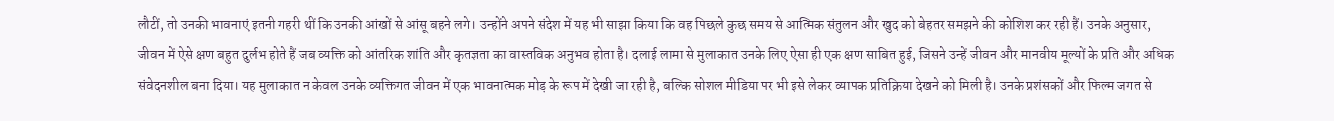लौटीं, तो उनकी भावनाएं इतनी गहरी थीं कि उनकी आंखों से आंसू बहने लगे। उन्होंने अपने संदेश में यह भी साझा किया कि वह पिछले कुछ समय से आत्मिक संतुलन और खुद को बेहतर समझने की कोशिश कर रही हैं। उनके अनुसार, जीवन में ऐसे क्षण बहुत दुर्लभ होते हैं जब व्यक्ति को आंतरिक शांति और कृतज्ञता का वास्तविक अनुभव होता है। दलाई लामा से मुलाकात उनके लिए ऐसा ही एक क्षण साबित हुई, जिसने उन्हें जीवन और मानवीय मूल्यों के प्रति और अधिक संवेदनशील बना दिया। यह मुलाकात न केवल उनके व्यक्तिगत जीवन में एक भावनात्मक मोड़ के रूप में देखी जा रही है, बल्कि सोशल मीडिया पर भी इसे लेकर व्यापक प्रतिक्रिया देखने को मिली है। उनके प्रशंसकों और फिल्म जगत से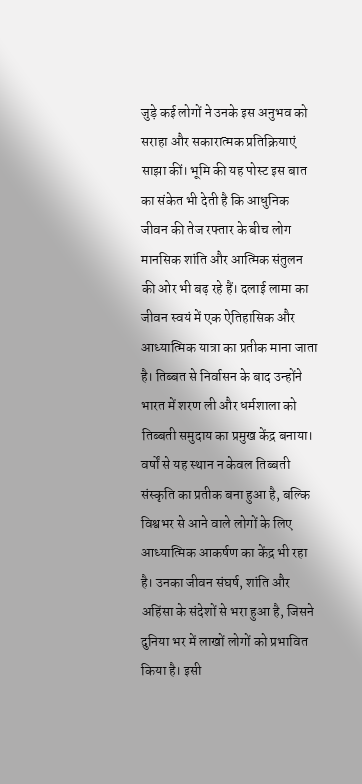जुड़े कई लोगों ने उनके इस अनुभव को सराहा और सकारात्मक प्रतिक्रियाएं साझा कीं। भूमि की यह पोस्ट इस बात का संकेत भी देती है कि आधुनिक जीवन की तेज रफ्तार के बीच लोग मानसिक शांति और आत्मिक संतुलन की ओर भी बढ़ रहे हैं। दलाई लामा का जीवन स्वयं में एक ऐतिहासिक और आध्यात्मिक यात्रा का प्रतीक माना जाता है। तिब्बत से निर्वासन के बाद उन्होंने भारत में शरण ली और धर्मशाला को तिब्बती समुदाय का प्रमुख केंद्र बनाया। वर्षों से यह स्थान न केवल तिब्बती संस्कृति का प्रतीक बना हुआ है, बल्कि विश्वभर से आने वाले लोगों के लिए आध्यात्मिक आकर्षण का केंद्र भी रहा है। उनका जीवन संघर्ष, शांति और अहिंसा के संदेशों से भरा हुआ है, जिसने दुनिया भर में लाखों लोगों को प्रभावित किया है। इसी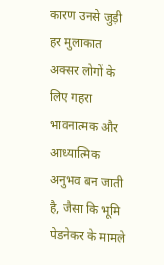कारण उनसे जुड़ी हर मुलाकात अक्सर लोगों के लिए गहरा भावनात्मक और आध्यात्मिक अनुभव बन जाती है, जैसा कि भूमि पेडनेकर के मामले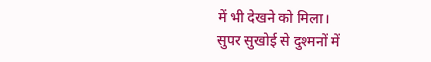में भी देखने को मिला।
सुपर सुखोई से दुश्मनों में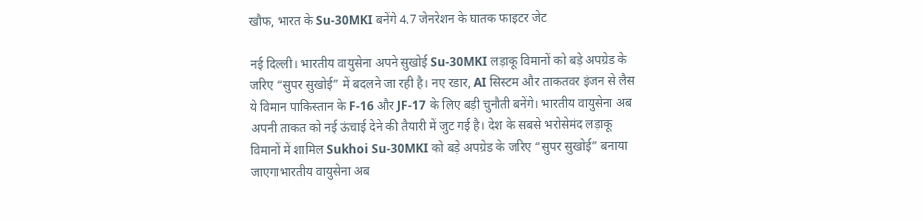खौफ, भारत के Su-30MKI बनेंगे 4.7 जेनरेशन के घातक फाइटर जेट

नई दिल्ली। भारतीय वायुसेना अपने सुखोई Su-30MKI लड़ाकू विमानों को बड़े अपग्रेड के जरिए “सुपर सुखोई” में बदलने जा रही है। नए रडार, AI सिस्टम और ताकतवर इंजन से लैस ये विमान पाकिस्तान के F-16 और JF-17 के लिए बड़ी चुनौती बनेंगे। भारतीय वायुसेना अब अपनी ताकत को नई ऊंचाई देने की तैयारी में जुट गई है। देश के सबसे भरोसेमंद लड़ाकू विमानों में शामिल Sukhoi Su-30MKI को बड़े अपग्रेड के जरिए “सुपर सुखोई” बनाया जाएगाभारतीय वायुसेना अब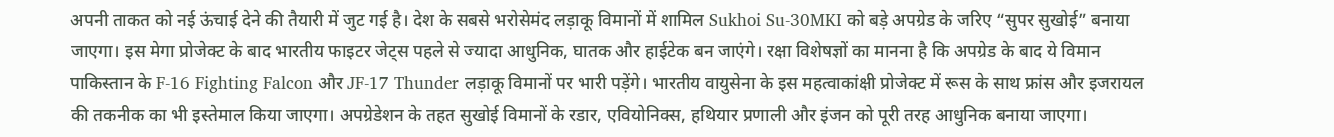अपनी ताकत को नई ऊंचाई देने की तैयारी में जुट गई है। देश के सबसे भरोसेमंद लड़ाकू विमानों में शामिल Sukhoi Su-30MKI को बड़े अपग्रेड के जरिए “सुपर सुखोई” बनाया जाएगा। इस मेगा प्रोजेक्ट के बाद भारतीय फाइटर जेट्स पहले से ज्यादा आधुनिक, घातक और हाईटेक बन जाएंगे। रक्षा विशेषज्ञों का मानना है कि अपग्रेड के बाद ये विमान पाकिस्तान के F-16 Fighting Falcon और JF-17 Thunder लड़ाकू विमानों पर भारी पड़ेंगे। भारतीय वायुसेना के इस महत्वाकांक्षी प्रोजेक्ट में रूस के साथ फ्रांस और इजरायल की तकनीक का भी इस्तेमाल किया जाएगा। अपग्रेडेशन के तहत सुखोई विमानों के रडार, एवियोनिक्स, हथियार प्रणाली और इंजन को पूरी तरह आधुनिक बनाया जाएगा।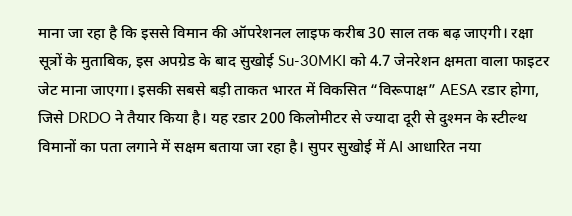माना जा रहा है कि इससे विमान की ऑपरेशनल लाइफ करीब 30 साल तक बढ़ जाएगी। रक्षा सूत्रों के मुताबिक, इस अपग्रेड के बाद सुखोई Su-30MKI को 4.7 जेनरेशन क्षमता वाला फाइटर जेट माना जाएगा। इसकी सबसे बड़ी ताकत भारत में विकसित “विरूपाक्ष” AESA रडार होगा, जिसे DRDO ने तैयार किया है। यह रडार 200 किलोमीटर से ज्यादा दूरी से दुश्मन के स्टील्थ विमानों का पता लगाने में सक्षम बताया जा रहा है। सुपर सुखोई में AI आधारित नया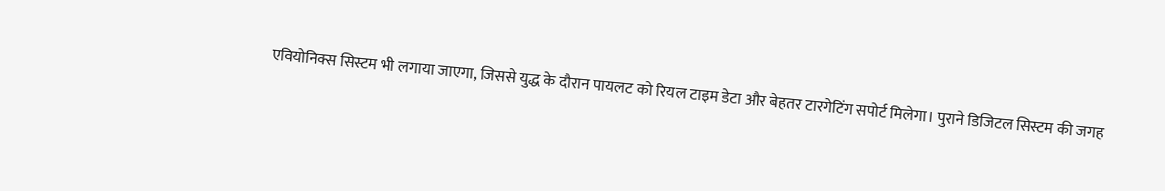एवियोनिक्स सिस्टम भी लगाया जाएगा, जिससे युद्ध के दौरान पायलट को रियल टाइम डेटा और बेहतर टारगेटिंग सपोर्ट मिलेगा। पुराने डिजिटल सिस्टम की जगह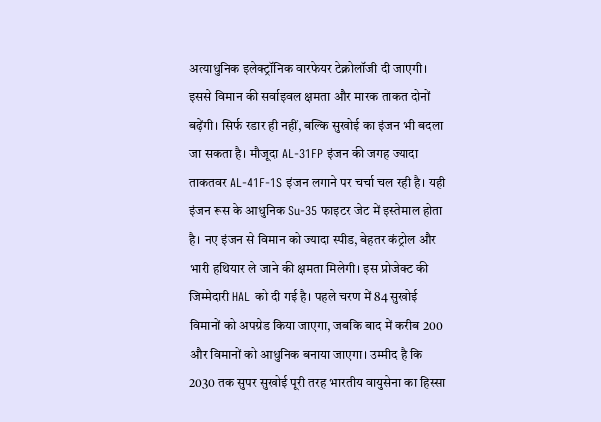अत्याधुनिक इलेक्ट्रॉनिक वारफेयर टेक्नोलॉजी दी जाएगी। इससे विमान की सर्वाइवल क्षमता और मारक ताकत दोनों बढ़ेंगी। सिर्फ रडार ही नहीं, बल्कि सुखोई का इंजन भी बदला जा सकता है। मौजूदा AL-31FP इंजन की जगह ज्यादा ताकतवर AL-41F-1S इंजन लगाने पर चर्चा चल रही है। यही इंजन रूस के आधुनिक Su-35 फाइटर जेट में इस्तेमाल होता है। नए इंजन से विमान को ज्यादा स्पीड, बेहतर कंट्रोल और भारी हथियार ले जाने की क्षमता मिलेगी। इस प्रोजेक्ट की जिम्मेदारी HAL को दी गई है। पहले चरण में 84 सुखोई विमानों को अपग्रेड किया जाएगा, जबकि बाद में करीब 200 और विमानों को आधुनिक बनाया जाएगा। उम्मीद है कि 2030 तक सुपर सुखोई पूरी तरह भारतीय वायुसेना का हिस्सा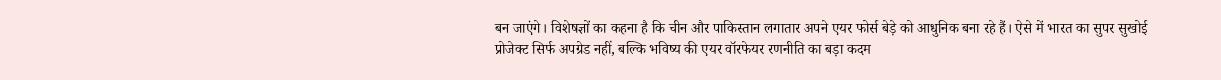बन जाएंगे। विशेषज्ञों का कहना है कि चीन और पाकिस्तान लगातार अपने एयर फोर्स बेड़े को आधुनिक बना रहे हैं। ऐसे में भारत का सुपर सुखोई प्रोजेक्ट सिर्फ अपग्रेड नहीं, बल्कि भविष्य की एयर वॉरफेयर रणनीति का बड़ा कदम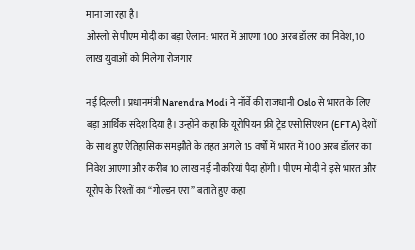माना जा रहा है।
ओस्लो से पीएम मोदी का बड़ा ऐलान: भारत में आएगा 100 अरब डॉलर का निवेश, 10 लाख युवाओं को मिलेगा रोजगार

नई दिल्ली। प्रधानमंत्री Narendra Modi ने नॉर्वे की राजधानी Oslo से भारत के लिए बड़ा आर्थिक संदेश दिया है। उन्होंने कहा कि यूरोपियन फ्री ट्रेड एसोसिएशन (EFTA) देशों के साथ हुए ऐतिहासिक समझौते के तहत अगले 15 वर्षों में भारत में 100 अरब डॉलर का निवेश आएगा और करीब 10 लाख नई नौकरियां पैदा होंगी। पीएम मोदी ने इसे भारत और यूरोप के रिश्तों का “गोल्डन एरा” बताते हुए कहा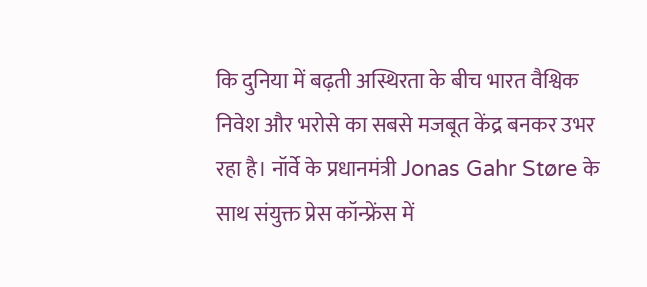कि दुनिया में बढ़ती अस्थिरता के बीच भारत वैश्विक निवेश और भरोसे का सबसे मजबूत केंद्र बनकर उभर रहा है। नॉर्वे के प्रधानमंत्री Jonas Gahr Støre के साथ संयुक्त प्रेस कॉन्फ्रेंस में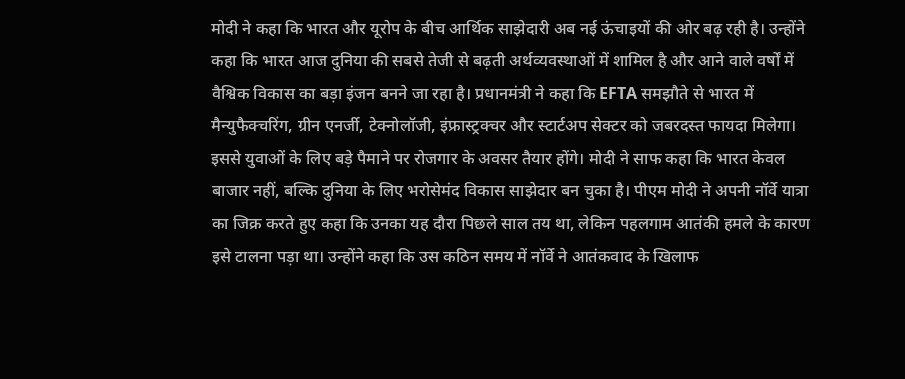मोदी ने कहा कि भारत और यूरोप के बीच आर्थिक साझेदारी अब नई ऊंचाइयों की ओर बढ़ रही है। उन्होंने कहा कि भारत आज दुनिया की सबसे तेजी से बढ़ती अर्थव्यवस्थाओं में शामिल है और आने वाले वर्षों में वैश्विक विकास का बड़ा इंजन बनने जा रहा है। प्रधानमंत्री ने कहा कि EFTA समझौते से भारत में मैन्युफैक्चरिंग, ग्रीन एनर्जी, टेक्नोलॉजी, इंफ्रास्ट्रक्चर और स्टार्टअप सेक्टर को जबरदस्त फायदा मिलेगा। इससे युवाओं के लिए बड़े पैमाने पर रोजगार के अवसर तैयार होंगे। मोदी ने साफ कहा कि भारत केवल बाजार नहीं, बल्कि दुनिया के लिए भरोसेमंद विकास साझेदार बन चुका है। पीएम मोदी ने अपनी नॉर्वे यात्रा का जिक्र करते हुए कहा कि उनका यह दौरा पिछले साल तय था, लेकिन पहलगाम आतंकी हमले के कारण इसे टालना पड़ा था। उन्होंने कहा कि उस कठिन समय में नॉर्वे ने आतंकवाद के खिलाफ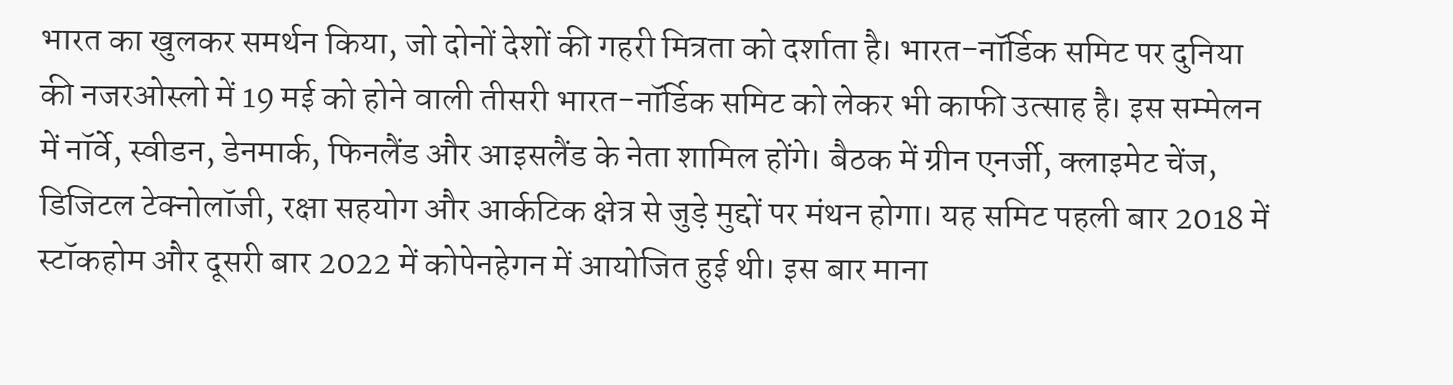भारत का खुलकर समर्थन किया, जो दोनों देशों की गहरी मित्रता को दर्शाता है। भारत-नॉर्डिक समिट पर दुनिया की नजरओस्लो में 19 मई को होने वाली तीसरी भारत-नॉर्डिक समिट को लेकर भी काफी उत्साह है। इस सम्मेलन में नॉर्वे, स्वीडन, डेनमार्क, फिनलैंड और आइसलैंड के नेता शामिल होंगे। बैठक में ग्रीन एनर्जी, क्लाइमेट चेंज, डिजिटल टेक्नोलॉजी, रक्षा सहयोग और आर्कटिक क्षेत्र से जुड़े मुद्दों पर मंथन होगा। यह समिट पहली बार 2018 में स्टॉकहोम और दूसरी बार 2022 में कोपेनहेगन में आयोजित हुई थी। इस बार माना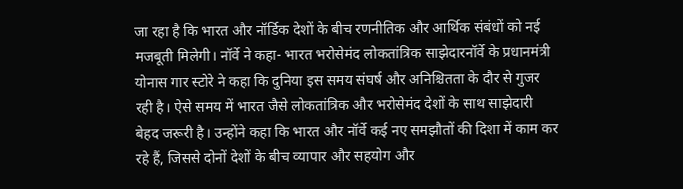जा रहा है कि भारत और नॉर्डिक देशों के बीच रणनीतिक और आर्थिक संबंधों को नई मजबूती मिलेगी। नॉर्वे ने कहा- भारत भरोसेमंद लोकतांत्रिक साझेदारनॉर्वे के प्रधानमंत्री योनास गार स्टोरे ने कहा कि दुनिया इस समय संघर्ष और अनिश्चितता के दौर से गुजर रही है। ऐसे समय में भारत जैसे लोकतांत्रिक और भरोसेमंद देशों के साथ साझेदारी बेहद जरूरी है। उन्होंने कहा कि भारत और नॉर्वे कई नए समझौतों की दिशा में काम कर रहे हैं, जिससे दोनों देशों के बीच व्यापार और सहयोग और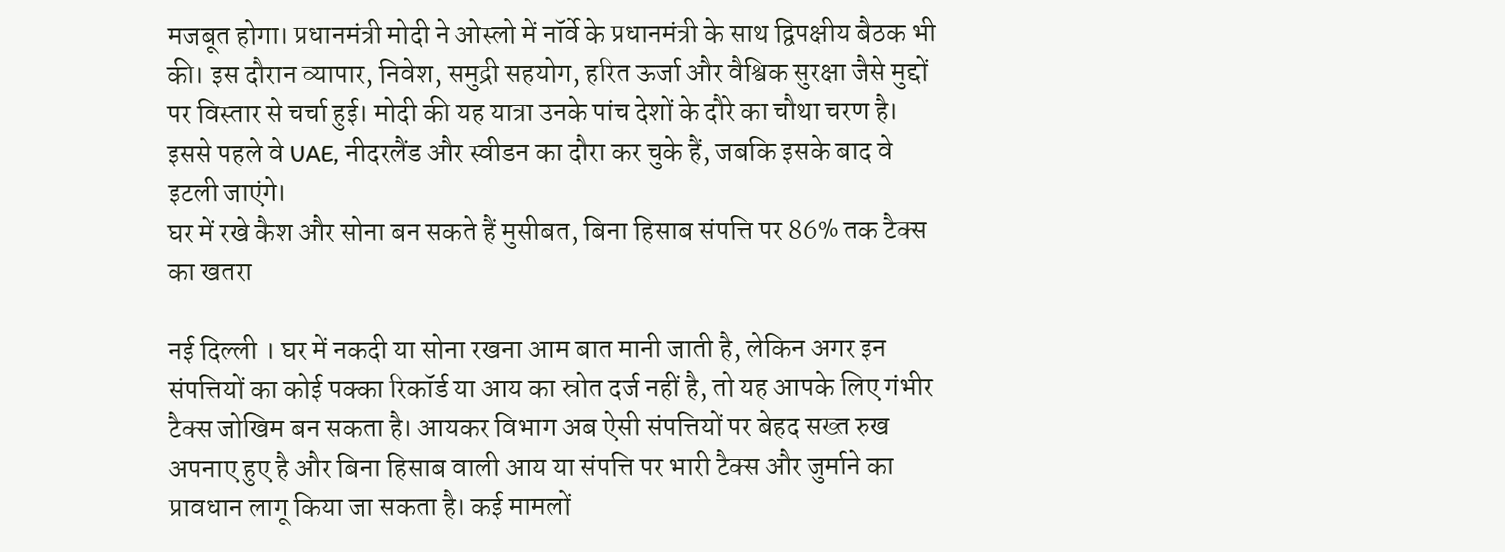मजबूत होगा। प्रधानमंत्री मोदी ने ओस्लो में नॉर्वे के प्रधानमंत्री के साथ द्विपक्षीय बैठक भी की। इस दौरान व्यापार, निवेश, समुद्री सहयोग, हरित ऊर्जा और वैश्विक सुरक्षा जैसे मुद्दों पर विस्तार से चर्चा हुई। मोदी की यह यात्रा उनके पांच देशों के दौरे का चौथा चरण है। इससे पहले वे UAE, नीदरलैंड और स्वीडन का दौरा कर चुके हैं, जबकि इसके बाद वे इटली जाएंगे।
घर में रखे कैश और सोना बन सकते हैं मुसीबत, बिना हिसाब संपत्ति पर 86% तक टैक्स का खतरा

नई दिल्ली । घर में नकदी या सोना रखना आम बात मानी जाती है, लेकिन अगर इन संपत्तियों का कोई पक्का रिकॉर्ड या आय का स्रोत दर्ज नहीं है, तो यह आपके लिए गंभीर टैक्स जोखिम बन सकता है। आयकर विभाग अब ऐसी संपत्तियों पर बेहद सख्त रुख अपनाए हुए है और बिना हिसाब वाली आय या संपत्ति पर भारी टैक्स और जुर्माने का प्रावधान लागू किया जा सकता है। कई मामलों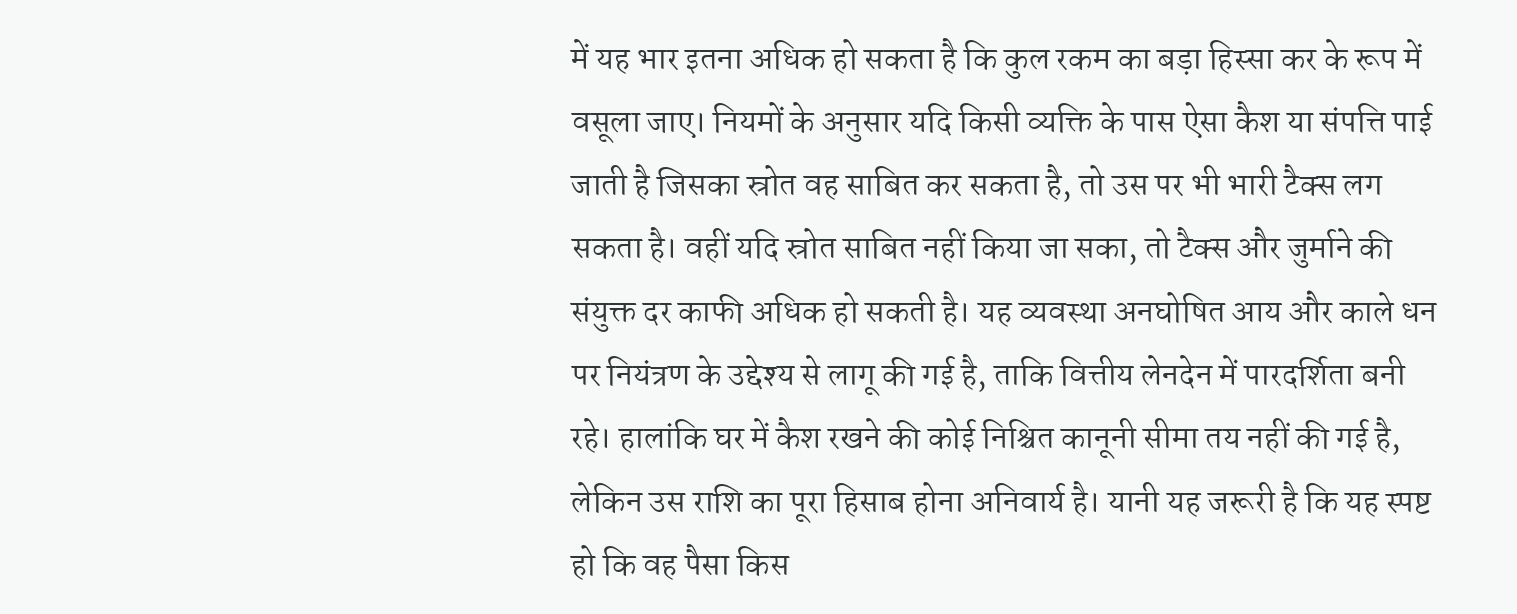में यह भार इतना अधिक हो सकता है कि कुल रकम का बड़ा हिस्सा कर के रूप में वसूला जाए। नियमों के अनुसार यदि किसी व्यक्ति के पास ऐसा कैश या संपत्ति पाई जाती है जिसका स्रोत वह साबित कर सकता है, तो उस पर भी भारी टैक्स लग सकता है। वहीं यदि स्रोत साबित नहीं किया जा सका, तो टैक्स और जुर्माने की संयुक्त दर काफी अधिक हो सकती है। यह व्यवस्था अनघोषित आय और काले धन पर नियंत्रण के उद्देश्य से लागू की गई है, ताकि वित्तीय लेनदेन में पारदर्शिता बनी रहे। हालांकि घर में कैश रखने की कोई निश्चित कानूनी सीमा तय नहीं की गई है, लेकिन उस राशि का पूरा हिसाब होना अनिवार्य है। यानी यह जरूरी है कि यह स्पष्ट हो कि वह पैसा किस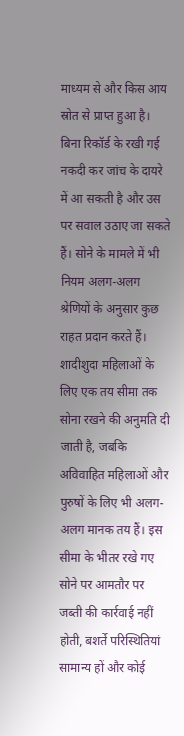माध्यम से और किस आय स्रोत से प्राप्त हुआ है। बिना रिकॉर्ड के रखी गई नकदी कर जांच के दायरे में आ सकती है और उस पर सवाल उठाए जा सकते हैं। सोने के मामले में भी नियम अलग-अलग श्रेणियों के अनुसार कुछ राहत प्रदान करते हैं। शादीशुदा महिलाओं के लिए एक तय सीमा तक सोना रखने की अनुमति दी जाती है, जबकि अविवाहित महिलाओं और पुरुषों के लिए भी अलग-अलग मानक तय हैं। इस सीमा के भीतर रखे गए सोने पर आमतौर पर जब्ती की कार्रवाई नहीं होती, बशर्ते परिस्थितियां सामान्य हों और कोई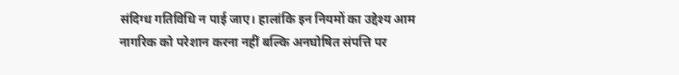संदिग्ध गतिविधि न पाई जाए। हालांकि इन नियमों का उद्देश्य आम नागरिक को परेशान करना नहीं बल्कि अनघोषित संपत्ति पर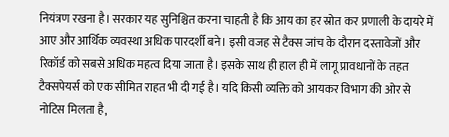नियंत्रण रखना है। सरकार यह सुनिश्चित करना चाहती है कि आय का हर स्रोत कर प्रणाली के दायरे में आए और आर्थिक व्यवस्था अधिक पारदर्शी बने। इसी वजह से टैक्स जांच के दौरान दस्तावेजों और रिकॉर्ड को सबसे अधिक महत्व दिया जाता है। इसके साथ ही हाल ही में लागू प्रावधानों के तहत टैक्सपेयर्स को एक सीमित राहत भी दी गई है। यदि किसी व्यक्ति को आयकर विभाग की ओर से नोटिस मिलता है,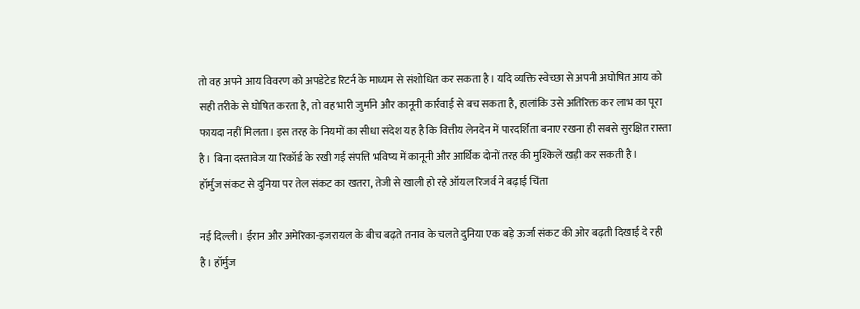तो वह अपने आय विवरण को अपडेटेड रिटर्न के माध्यम से संशोधित कर सकता है। यदि व्यक्ति स्वेच्छा से अपनी अघोषित आय को सही तरीके से घोषित करता है, तो वह भारी जुर्माने और कानूनी कार्रवाई से बच सकता है, हालांकि उसे अतिरिक्त कर लाभ का पूरा फायदा नहीं मिलता। इस तरह के नियमों का सीधा संदेश यह है कि वित्तीय लेनदेन में पारदर्शिता बनाए रखना ही सबसे सुरक्षित रास्ता है। बिना दस्तावेज या रिकॉर्ड के रखी गई संपत्ति भविष्य में कानूनी और आर्थिक दोनों तरह की मुश्किलें खड़ी कर सकती है।
हॉर्मुज संकट से दुनिया पर तेल संकट का खतरा, तेजी से खाली हो रहे ऑयल रिजर्व ने बढ़ाई चिंता

नई दिल्ली। ईरान और अमेरिका-इजरायल के बीच बढ़ते तनाव के चलते दुनिया एक बड़े ऊर्जा संकट की ओर बढ़ती दिखाई दे रही है। हॉर्मुज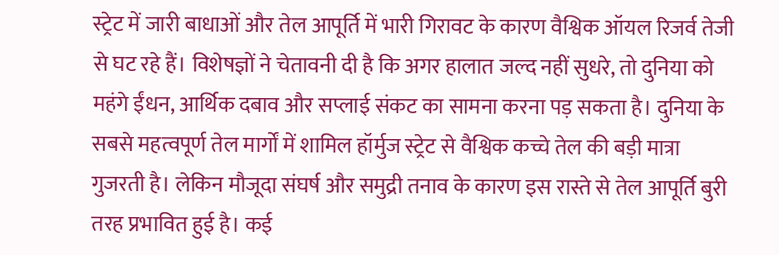स्ट्रेट में जारी बाधाओं और तेल आपूर्ति में भारी गिरावट के कारण वैश्विक ऑयल रिजर्व तेजी से घट रहे हैं। विशेषज्ञों ने चेतावनी दी है कि अगर हालात जल्द नहीं सुधरे, तो दुनिया को महंगे ईंधन, आर्थिक दबाव और सप्लाई संकट का सामना करना पड़ सकता है। दुनिया के सबसे महत्वपूर्ण तेल मार्गों में शामिल हॉर्मुज स्ट्रेट से वैश्विक कच्चे तेल की बड़ी मात्रा गुजरती है। लेकिन मौजूदा संघर्ष और समुद्री तनाव के कारण इस रास्ते से तेल आपूर्ति बुरी तरह प्रभावित हुई है। कई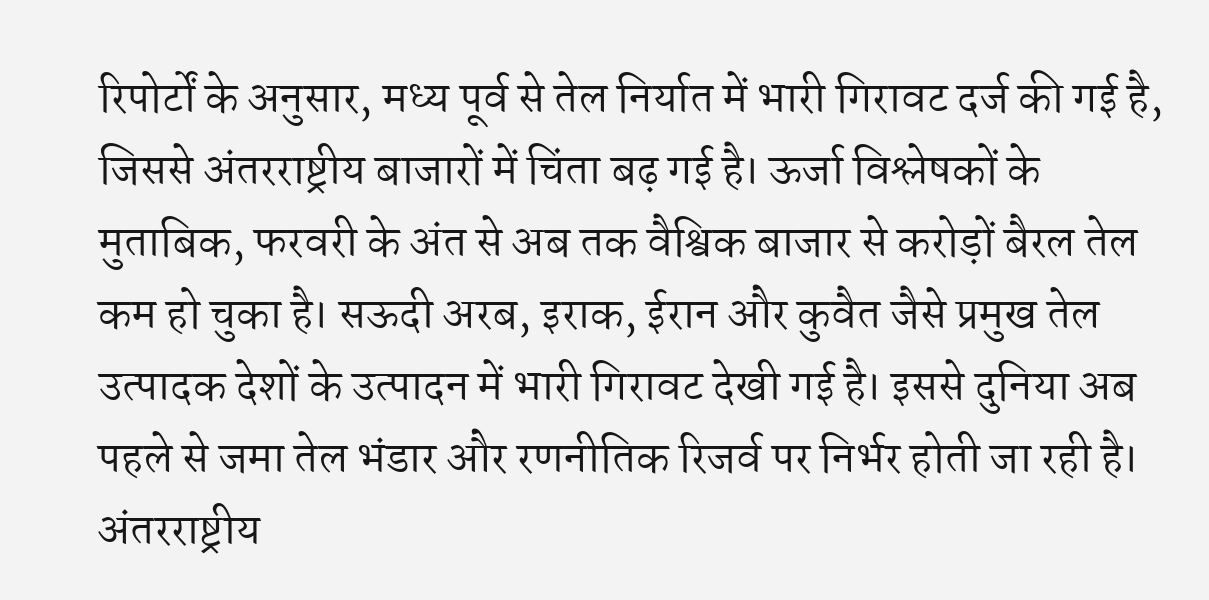रिपोर्टों के अनुसार, मध्य पूर्व से तेल निर्यात में भारी गिरावट दर्ज की गई है, जिससे अंतरराष्ट्रीय बाजारों में चिंता बढ़ गई है। ऊर्जा विश्लेषकों के मुताबिक, फरवरी के अंत से अब तक वैश्विक बाजार से करोड़ों बैरल तेल कम हो चुका है। सऊदी अरब, इराक, ईरान और कुवैत जैसे प्रमुख तेल उत्पादक देशों के उत्पादन में भारी गिरावट देखी गई है। इससे दुनिया अब पहले से जमा तेल भंडार और रणनीतिक रिजर्व पर निर्भर होती जा रही है। अंतरराष्ट्रीय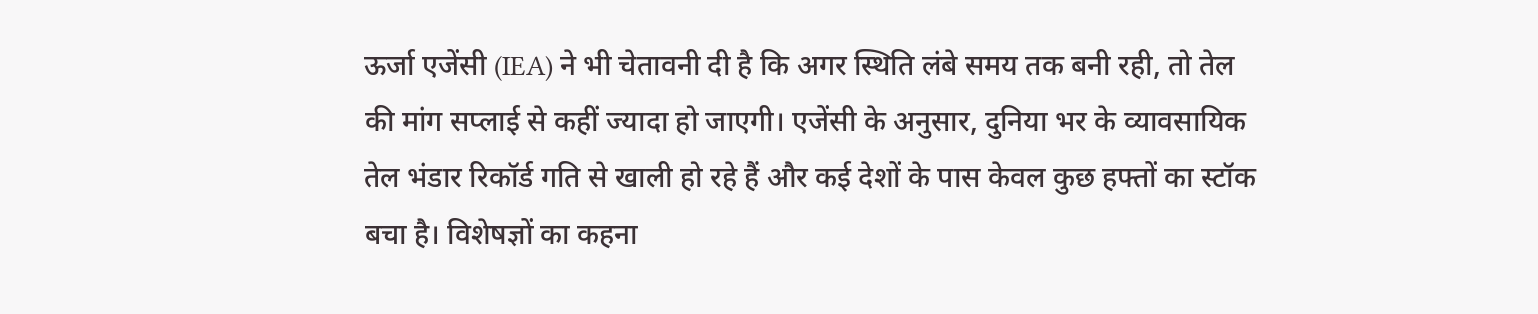ऊर्जा एजेंसी (IEA) ने भी चेतावनी दी है कि अगर स्थिति लंबे समय तक बनी रही, तो तेल की मांग सप्लाई से कहीं ज्यादा हो जाएगी। एजेंसी के अनुसार, दुनिया भर के व्यावसायिक तेल भंडार रिकॉर्ड गति से खाली हो रहे हैं और कई देशों के पास केवल कुछ हफ्तों का स्टॉक बचा है। विशेषज्ञों का कहना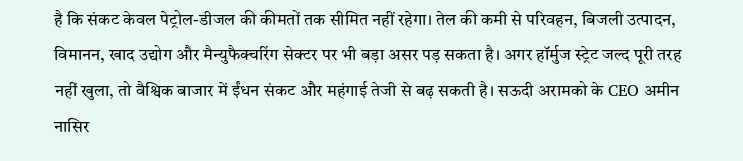है कि संकट केवल पेट्रोल-डीजल की कीमतों तक सीमित नहीं रहेगा। तेल की कमी से परिवहन, बिजली उत्पादन, विमानन, खाद उद्योग और मैन्युफैक्चरिंग सेक्टर पर भी बड़ा असर पड़ सकता है। अगर हॉर्मुज स्ट्रेट जल्द पूरी तरह नहीं खुला, तो वैश्विक बाजार में ईंधन संकट और महंगाई तेजी से बढ़ सकती है। सऊदी अरामको के CEO अमीन नासिर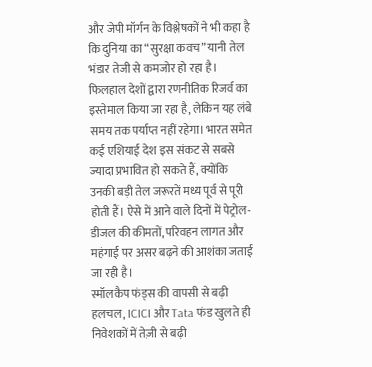और जेपी मॉर्गन के विश्लेषकों ने भी कहा है कि दुनिया का “सुरक्षा कवच” यानी तेल भंडार तेजी से कमजोर हो रहा है। फिलहाल देशों द्वारा रणनीतिक रिजर्व का इस्तेमाल किया जा रहा है, लेकिन यह लंबे समय तक पर्याप्त नहीं रहेगा। भारत समेत कई एशियाई देश इस संकट से सबसे ज्यादा प्रभावित हो सकते हैं, क्योंकि उनकी बड़ी तेल जरूरतें मध्य पूर्व से पूरी होती हैं। ऐसे में आने वाले दिनों में पेट्रोल-डीजल की कीमतों, परिवहन लागत और महंगाई पर असर बढ़ने की आशंका जताई जा रही है।
स्मॉलकैप फंड्स की वापसी से बढ़ी हलचल, ICICI और Tata फंड खुलते ही निवेशकों में तेज़ी से बढ़ी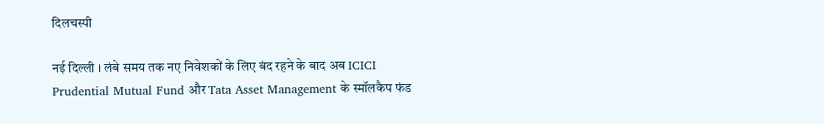दिलचस्पी

नई दिल्ली । लंबे समय तक नए निवेशकों के लिए बंद रहने के बाद अब ICICI Prudential Mutual Fund और Tata Asset Management के स्मॉलकैप फंड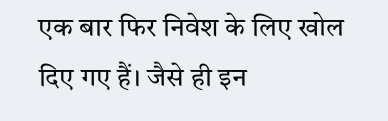एक बार फिर निवेश के लिए खोल दिए गए हैं। जैसे ही इन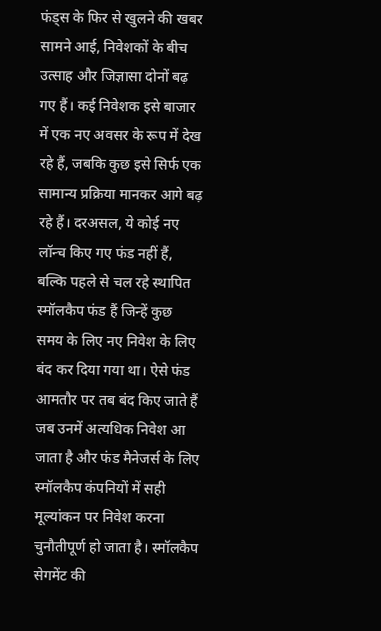फंड्स के फिर से खुलने की खबर सामने आई, निवेशकों के बीच उत्साह और जिज्ञासा दोनों बढ़ गए हैं। कई निवेशक इसे बाजार में एक नए अवसर के रूप में देख रहे हैं, जबकि कुछ इसे सिर्फ एक सामान्य प्रक्रिया मानकर आगे बढ़ रहे हैं। दरअसल, ये कोई नए लॉन्च किए गए फंड नहीं हैं, बल्कि पहले से चल रहे स्थापित स्मॉलकैप फंड हैं जिन्हें कुछ समय के लिए नए निवेश के लिए बंद कर दिया गया था। ऐसे फंड आमतौर पर तब बंद किए जाते हैं जब उनमें अत्यधिक निवेश आ जाता है और फंड मैनेजर्स के लिए स्मॉलकैप कंपनियों में सही मूल्यांकन पर निवेश करना चुनौतीपूर्ण हो जाता है। स्मॉलकैप सेगमेंट की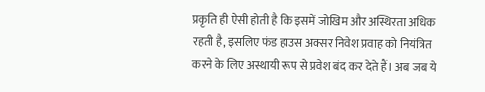प्रकृति ही ऐसी होती है कि इसमें जोखिम और अस्थिरता अधिक रहती है, इसलिए फंड हाउस अक्सर निवेश प्रवाह को नियंत्रित करने के लिए अस्थायी रूप से प्रवेश बंद कर देते हैं। अब जब ये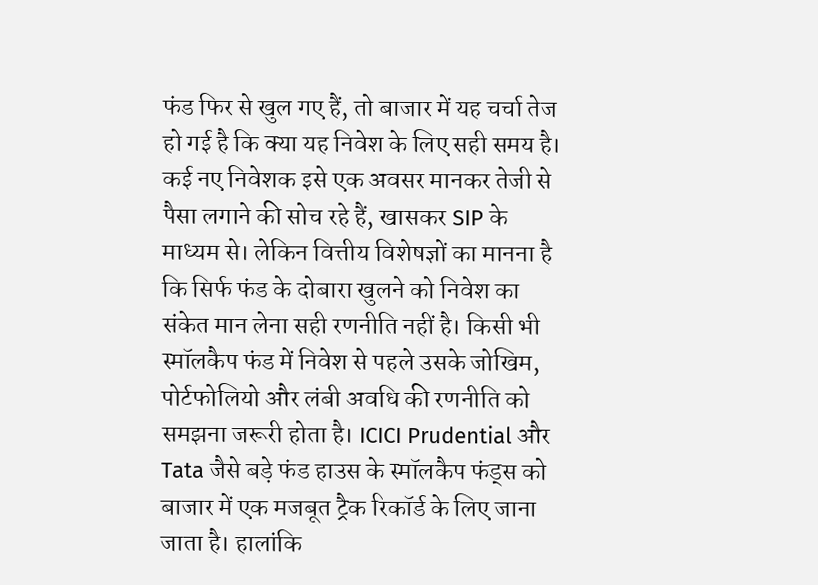फंड फिर से खुल गए हैं, तो बाजार में यह चर्चा तेज हो गई है कि क्या यह निवेश के लिए सही समय है। कई नए निवेशक इसे एक अवसर मानकर तेजी से पैसा लगाने की सोच रहे हैं, खासकर SIP के माध्यम से। लेकिन वित्तीय विशेषज्ञों का मानना है कि सिर्फ फंड के दोबारा खुलने को निवेश का संकेत मान लेना सही रणनीति नहीं है। किसी भी स्मॉलकैप फंड में निवेश से पहले उसके जोखिम, पोर्टफोलियो और लंबी अवधि की रणनीति को समझना जरूरी होता है। ICICI Prudential और Tata जैसे बड़े फंड हाउस के स्मॉलकैप फंड्स को बाजार में एक मजबूत ट्रैक रिकॉर्ड के लिए जाना जाता है। हालांकि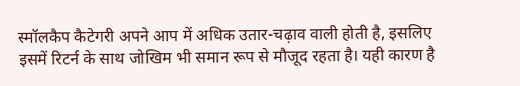स्मॉलकैप कैटेगरी अपने आप में अधिक उतार-चढ़ाव वाली होती है, इसलिए इसमें रिटर्न के साथ जोखिम भी समान रूप से मौजूद रहता है। यही कारण है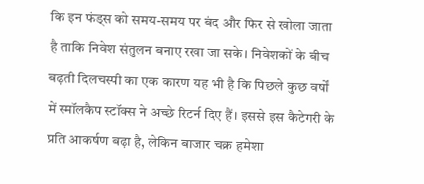कि इन फंड्स को समय-समय पर बंद और फिर से खोला जाता है ताकि निवेश संतुलन बनाए रखा जा सके। निवेशकों के बीच बढ़ती दिलचस्पी का एक कारण यह भी है कि पिछले कुछ वर्षों में स्मॉलकैप स्टॉक्स ने अच्छे रिटर्न दिए हैं। इससे इस कैटेगरी के प्रति आकर्षण बढ़ा है, लेकिन बाजार चक्र हमेशा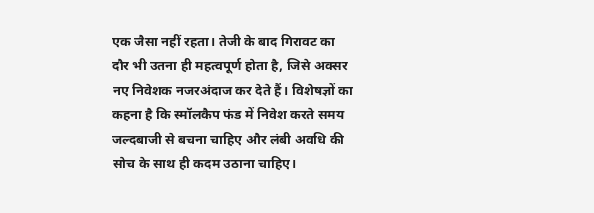एक जैसा नहीं रहता। तेजी के बाद गिरावट का दौर भी उतना ही महत्वपूर्ण होता है, जिसे अक्सर नए निवेशक नजरअंदाज कर देते हैं। विशेषज्ञों का कहना है कि स्मॉलकैप फंड में निवेश करते समय जल्दबाजी से बचना चाहिए और लंबी अवधि की सोच के साथ ही कदम उठाना चाहिए।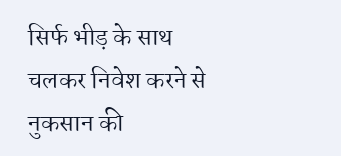सिर्फ भीड़ के साथ चलकर निवेश करने से नुकसान की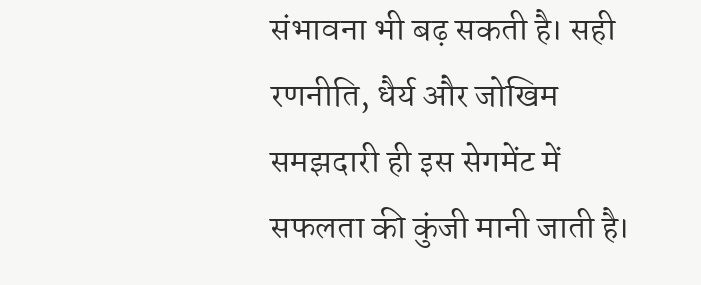संभावना भी बढ़ सकती है। सही रणनीति, धैर्य और जोखिम समझदारी ही इस सेगमेंट में सफलता की कुंजी मानी जाती है।